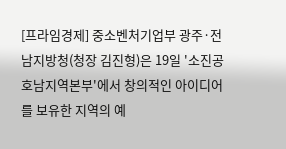[프라임경제] 중소벤처기업부 광주·전남지방청(청장 김진형)은 19일 '소진공 호남지역본부'에서 창의적인 아이디어를 보유한 지역의 예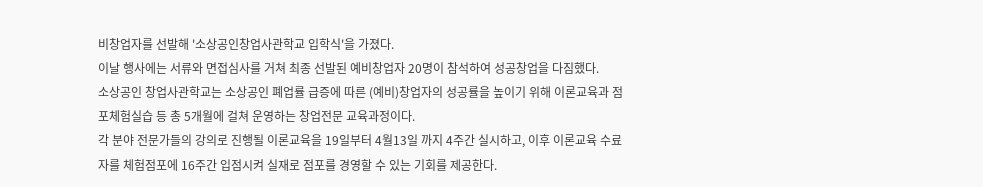비창업자를 선발해 '소상공인창업사관학교 입학식'을 가졌다.
이날 행사에는 서류와 면접심사를 거쳐 최종 선발된 예비창업자 20명이 참석하여 성공창업을 다짐했다.
소상공인 창업사관학교는 소상공인 폐업률 급증에 따른 (예비)창업자의 성공률을 높이기 위해 이론교육과 점포체험실습 등 총 5개월에 걸쳐 운영하는 창업전문 교육과정이다.
각 분야 전문가들의 강의로 진행될 이론교육을 19일부터 4월13일 까지 4주간 실시하고, 이후 이론교육 수료자를 체험점포에 16주간 입점시켜 실재로 점포를 경영할 수 있는 기회를 제공한다.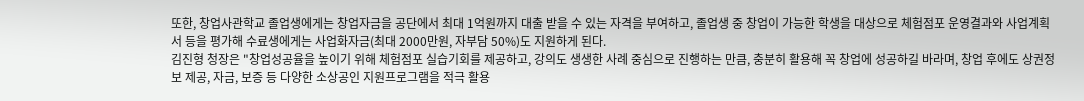또한, 창업사관학교 졸업생에게는 창업자금을 공단에서 최대 1억원까지 대출 받을 수 있는 자격을 부여하고, 졸업생 중 창업이 가능한 학생을 대상으로 체험점포 운영결과와 사업계획서 등을 평가해 수료생에게는 사업화자금(최대 2000만원, 자부담 50%)도 지원하게 된다.
김진형 청장은 "창업성공율을 높이기 위해 체험점포 실습기회를 제공하고, 강의도 생생한 사례 중심으로 진행하는 만큼, 충분히 활용해 꼭 창업에 성공하길 바라며, 창업 후에도 상권정보 제공, 자금, 보증 등 다양한 소상공인 지원프로그램을 적극 활용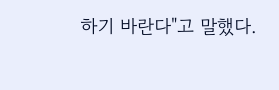하기 바란다"고 말했다.